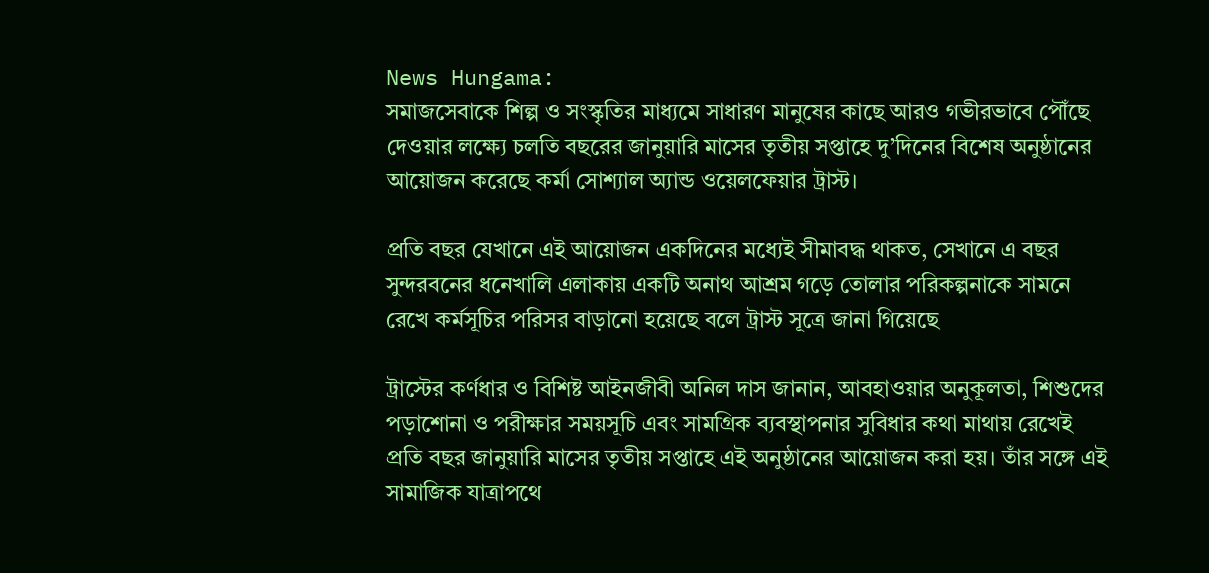News Hungama:
সমাজসেবাকে শিল্প ও সংস্কৃতির মাধ্যমে সাধারণ মানুষের কাছে আরও গভীরভাবে পৌঁছে দেওয়ার লক্ষ্যে চলতি বছরের জানুয়ারি মাসের তৃতীয় সপ্তাহে দু’দিনের বিশেষ অনুষ্ঠানের আয়োজন করেছে কর্মা সোশ্যাল অ্যান্ড ওয়েলফেয়ার ট্রাস্ট।

প্রতি বছর যেখানে এই আয়োজন একদিনের মধ্যেই সীমাবদ্ধ থাকত, সেখানে এ বছর সুন্দরবনের ধনেখালি এলাকায় একটি অনাথ আশ্রম গড়ে তোলার পরিকল্পনাকে সামনে রেখে কর্মসূচির পরিসর বাড়ানো হয়েছে বলে ট্রাস্ট সূত্রে জানা গিয়েছে

ট্রাস্টের কর্ণধার ও বিশিষ্ট আইনজীবী অনিল দাস জানান, আবহাওয়ার অনুকূলতা, শিশুদের পড়াশোনা ও পরীক্ষার সময়সূচি এবং সামগ্রিক ব্যবস্থাপনার সুবিধার কথা মাথায় রেখেই প্রতি বছর জানুয়ারি মাসের তৃতীয় সপ্তাহে এই অনুষ্ঠানের আয়োজন করা হয়। তাঁর সঙ্গে এই সামাজিক যাত্রাপথে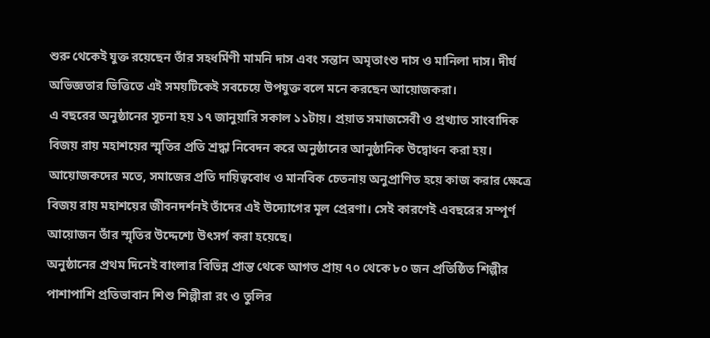শুরু থেকেই যুক্ত রয়েছেন তাঁর সহধর্মিণী মামনি দাস এবং সন্তান অমৃতাংশু দাস ও মানিলা দাস। দীর্ঘ অভিজ্ঞতার ভিত্তিতে এই সময়টিকেই সবচেয়ে উপযুক্ত বলে মনে করছেন আয়োজকরা।
এ বছরের অনুষ্ঠানের সূচনা হয় ১৭ জানুয়ারি সকাল ১১টায়। প্রয়াত সমাজসেবী ও প্রখ্যাত সাংবাদিক বিজয় রায় মহাশয়ের স্মৃতির প্রতি শ্রদ্ধা নিবেদন করে অনুষ্ঠানের আনুষ্ঠানিক উদ্বোধন করা হয়।
আয়োজকদের মতে, সমাজের প্রতি দায়িত্ববোধ ও মানবিক চেতনায় অনুপ্রাণিত হয়ে কাজ করার ক্ষেত্রে বিজয় রায় মহাশয়ের জীবনদর্শনই তাঁদের এই উদ্যোগের মূল প্রেরণা। সেই কারণেই এবছরের সম্পূর্ণ আয়োজন তাঁর স্মৃতির উদ্দেশ্যে উৎসর্গ করা হয়েছে।
অনুষ্ঠানের প্রথম দিনেই বাংলার বিভিন্ন প্রান্ত থেকে আগত প্রায় ৭০ থেকে ৮০ জন প্রতিষ্ঠিত শিল্পীর পাশাপাশি প্রতিভাবান শিশু শিল্পীরা রং ও তুলির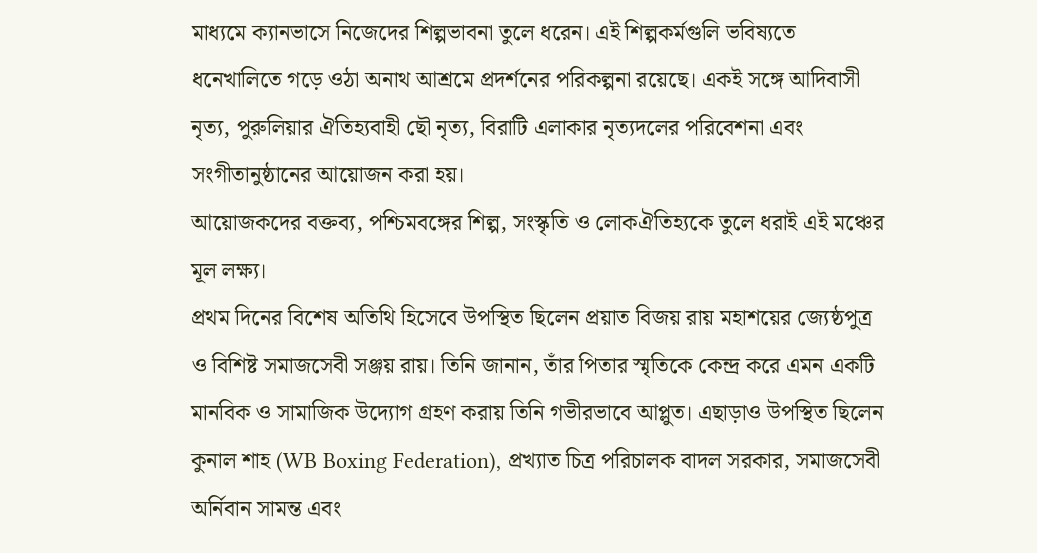মাধ্যমে ক্যানভাসে নিজেদের শিল্পভাবনা তুলে ধরেন। এই শিল্পকর্মগুলি ভবিষ্যতে ধনেখালিতে গড়ে ওঠা অনাথ আশ্রমে প্রদর্শনের পরিকল্পনা রয়েছে। একই সঙ্গে আদিবাসী নৃত্য, পুরুলিয়ার ঐতিহ্যবাহী ছৌ নৃত্য, বিরাটি এলাকার নৃত্যদলের পরিবেশনা এবং সংগীতানুষ্ঠানের আয়োজন করা হয়।
আয়োজকদের বক্তব্য, পশ্চিমবঙ্গের শিল্প, সংস্কৃতি ও লোকঐতিহ্যকে তুলে ধরাই এই মঞ্চের মূল লক্ষ্য।
প্রথম দিনের বিশেষ অতিথি হিসেবে উপস্থিত ছিলেন প্রয়াত বিজয় রায় মহাশয়ের জ্যেষ্ঠপুত্র ও বিশিষ্ট সমাজসেবী সঞ্জয় রায়। তিনি জানান, তাঁর পিতার স্মৃতিকে কেন্দ্র করে এমন একটি মানবিক ও সামাজিক উদ্যোগ গ্রহণ করায় তিনি গভীরভাবে আপ্লুত। এছাড়াও উপস্থিত ছিলেন কুনাল শাহ (WB Boxing Federation), প্রখ্যাত চিত্র পরিচালক বাদল সরকার, সমাজসেবী অর্নিবান সামন্ত এবং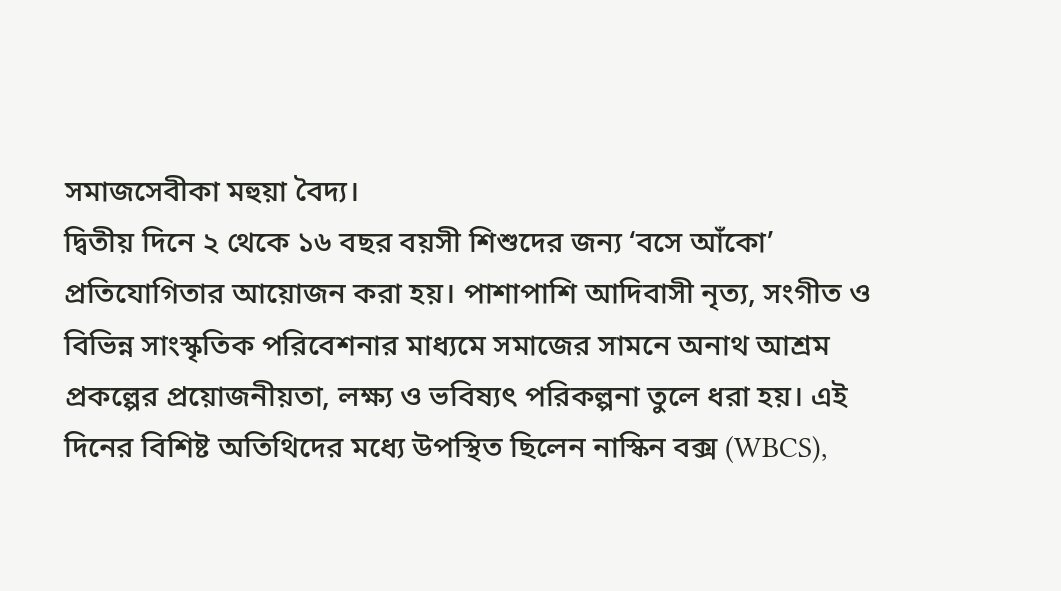সমাজসেবীকা মহুয়া বৈদ্য।
দ্বিতীয় দিনে ২ থেকে ১৬ বছর বয়সী শিশুদের জন্য ‘বসে আঁকো’ প্রতিযোগিতার আয়োজন করা হয়। পাশাপাশি আদিবাসী নৃত্য, সংগীত ও বিভিন্ন সাংস্কৃতিক পরিবেশনার মাধ্যমে সমাজের সামনে অনাথ আশ্রম প্রকল্পের প্রয়োজনীয়তা, লক্ষ্য ও ভবিষ্যৎ পরিকল্পনা তুলে ধরা হয়। এই দিনের বিশিষ্ট অতিথিদের মধ্যে উপস্থিত ছিলেন নাস্কিন বক্স (WBCS),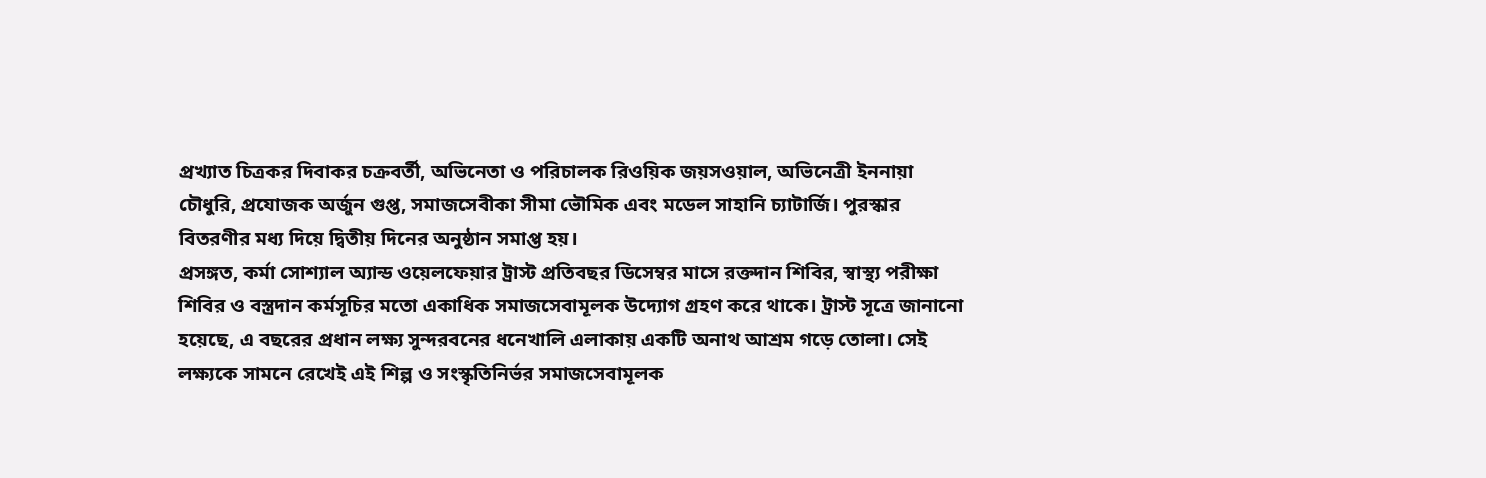প্রখ্যাত চিত্রকর দিবাকর চক্রবর্তী, অভিনেতা ও পরিচালক রিওয়িক জয়সওয়াল, অভিনেত্রী ইননায়া চৌধুরি, প্রযোজক অর্জুন গুপ্ত, সমাজসেবীকা সীমা ভৌমিক এবং মডেল সাহানি চ্যাটার্জি। পুরস্কার বিতরণীর মধ্য দিয়ে দ্বিতীয় দিনের অনুষ্ঠান সমাপ্ত হয়।
প্রসঙ্গত, কর্মা সোশ্যাল অ্যান্ড ওয়েলফেয়ার ট্রাস্ট প্রতিবছর ডিসেম্বর মাসে রক্তদান শিবির, স্বাস্থ্য পরীক্ষা শিবির ও বস্ত্রদান কর্মসূচির মতো একাধিক সমাজসেবামূলক উদ্যোগ গ্রহণ করে থাকে। ট্রাস্ট সূত্রে জানানো হয়েছে, এ বছরের প্রধান লক্ষ্য সুন্দরবনের ধনেখালি এলাকায় একটি অনাথ আশ্রম গড়ে তোলা। সেই লক্ষ্যকে সামনে রেখেই এই শিল্প ও সংস্কৃতিনির্ভর সমাজসেবামূলক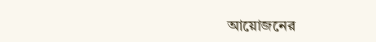আয়োজনের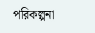পরিকল্পনা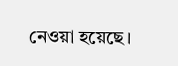নেওয়া হয়েছে।